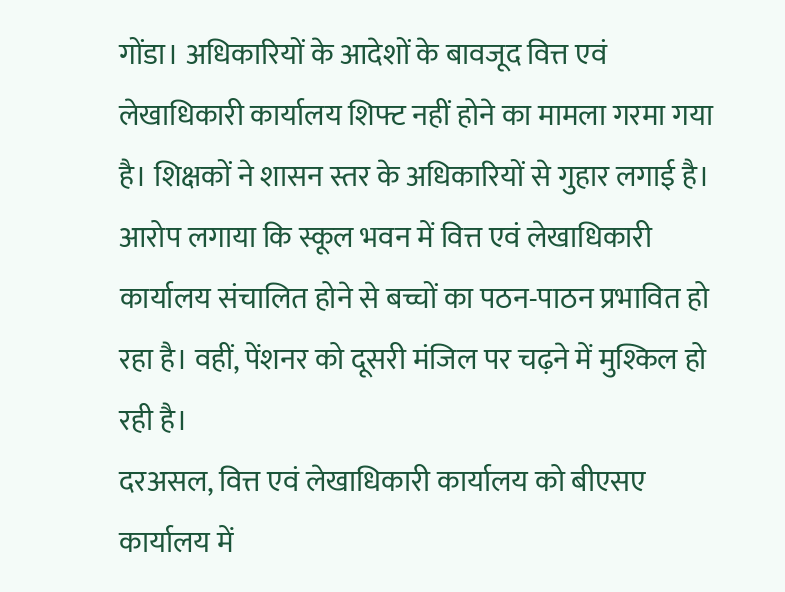गोंडा। अधिकारियों के आदेशों के बावजूद वित्त एवं लेखाधिकारी कार्यालय शिफ्ट नहीं होने का मामला गरमा गया है। शिक्षकों ने शासन स्तर के अधिकारियों से गुहार लगाई है। आरोप लगाया कि स्कूल भवन में वित्त एवं लेखाधिकारी कार्यालय संचालित होने से बच्चों का पठन-पाठन प्रभावित हो रहा है। वहीं, पेंशनर को दूसरी मंजिल पर चढ़ने में मुश्किल हो रही है।
दरअसल, वित्त एवं लेखाधिकारी कार्यालय को बीएसए कार्यालय में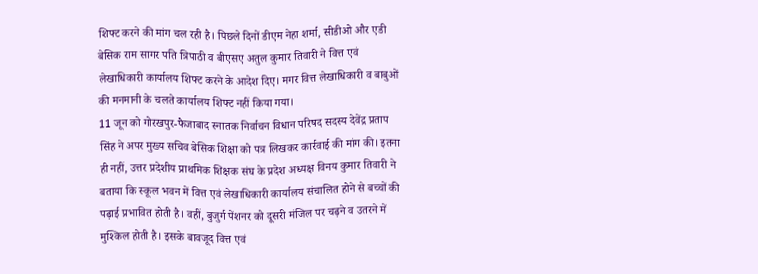शिफ्ट करने की मांग चल रही है। पिछले दिनों डीएम नेहा शर्मा, सीडीओ और एडी बेसिक राम सागर पति त्रिपाठी व बीएसए अतुल कुमार तिवारी ने वित्त एवं लेखाधिकारी कार्यालय शिफ्ट करने के आदेश दिए। मगर वित्त लेखाधिकारी व बाबुओं की मनमानी के चलते कार्यालय शिफ्ट नहीं किया गया।
11 जून को गोरखपुर-फैजाबाद स्नातक निर्वाचन विधान परिषद सदस्य देवेंद्र प्रताप सिंह ने अपर मुख्य सचिव बेसिक शिक्षा को पत्र लिखकर कार्रवाई की मांग की। इतना ही नहीं, उत्तर प्रदेशीय प्राथमिक शिक्षक संघ के प्रदेश अध्यक्ष विनय कुमार तिवारी ने बताया कि स्कूल भवन में वित्त एवं लेखाधिकारी कार्यालय संचालित होने से बच्चों की पढ़ाई प्रभावित होती है। वहीं, बुजुर्ग पेंशनर को दूसरी मंजिल पर चढ़ने व उतरने में मुश्किल होती है। इसके बावजूद वित्त एवं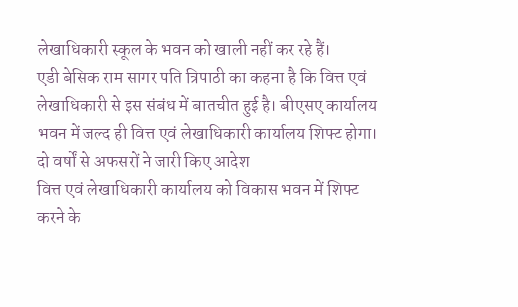लेखाधिकारी स्कूल के भवन को खाली नहीं कर रहे हैं।
एडी बेसिक राम सागर पति त्रिपाठी का कहना है कि वित्त एवं लेखाधिकारी से इस संबंध में बातचीत हुई है। बीएसए कार्यालय भवन में जल्द ही वित्त एवं लेखाधिकारी कार्यालय शिफ्ट होगा।
दो वर्षों से अफसरों ने जारी किए आदेश
वित्त एवं लेखाधिकारी कार्यालय को विकास भवन में शिफ्ट करने के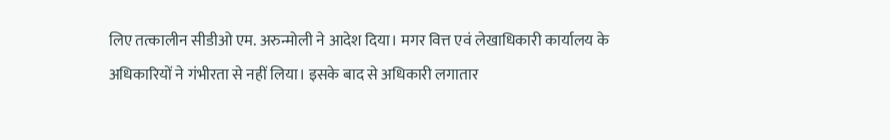लिए तत्कालीन सीडीओ एम. अरुन्मोली ने आदेश दिया। मगर वित्त एवं लेखाधिकारी कार्यालय के अधिकारियों ने गंभीरता से नहीं लिया। इसके बाद से अधिकारी लगातार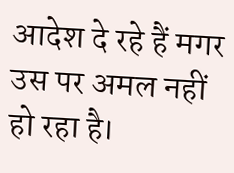आदेश दे रहे हैं मगर उस पर अमल नहीं हो रहा है।